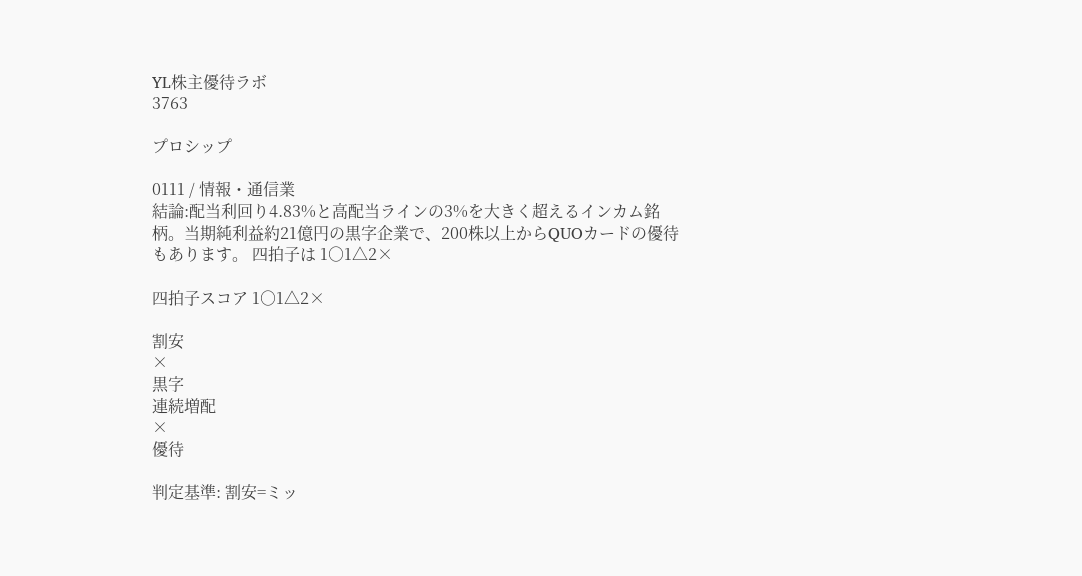YL株主優待ラボ
3763

プロシップ

0111 / 情報・通信業
結論:配当利回り4.83%と高配当ラインの3%を大きく超えるインカム銘柄。当期純利益約21億円の黒字企業で、200株以上からQUOカードの優待もあります。 四拍子は 1○1△2×

四拍子スコア 1○1△2×

割安
×
黒字
連続増配
×
優待

判定基準: 割安=ミッ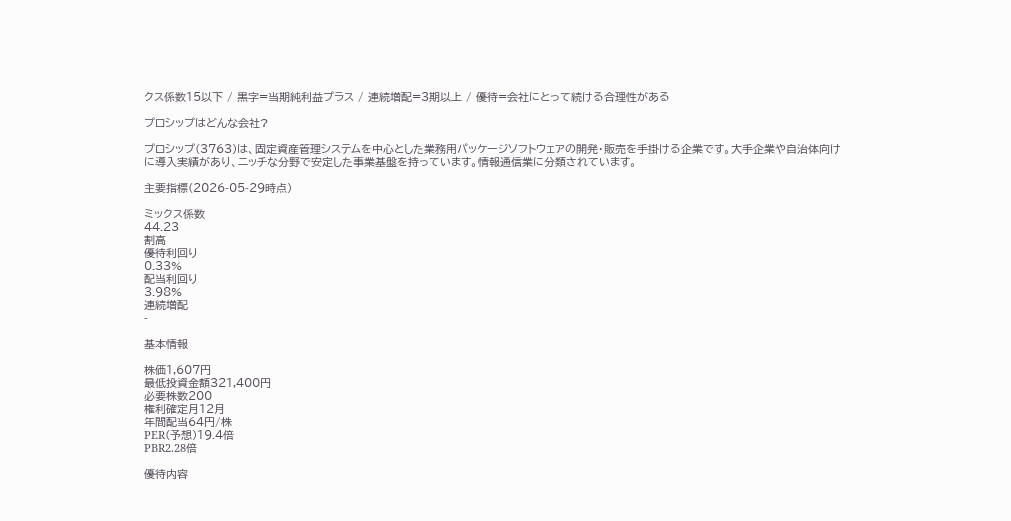クス係数15以下 / 黒字=当期純利益プラス / 連続増配=3期以上 / 優待=会社にとって続ける合理性がある

プロシップはどんな会社?

プロシップ(3763)は、固定資産管理システムを中心とした業務用パッケージソフトウェアの開発・販売を手掛ける企業です。大手企業や自治体向けに導入実績があり、ニッチな分野で安定した事業基盤を持っています。情報通信業に分類されています。

主要指標(2026-05-29時点)

ミックス係数
44.23
割高
優待利回り
0.33%
配当利回り
3.98%
連続増配
-

基本情報

株価1,607円
最低投資金額321,400円
必要株数200
権利確定月12月
年間配当64円/株
PER(予想)19.4倍
PBR2.28倍

優待内容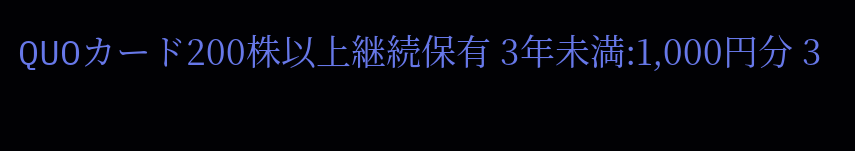QUOカード200株以上継続保有 3年未満:1,000円分 3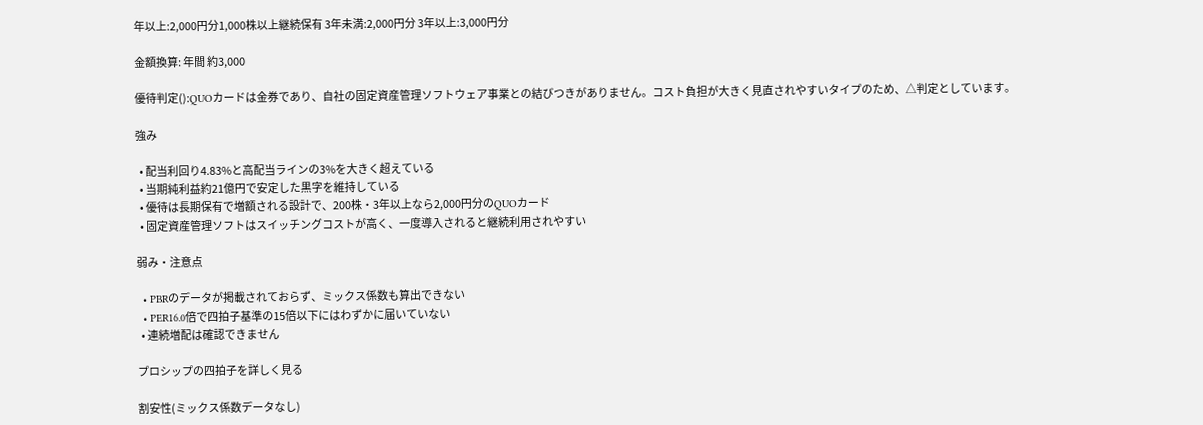年以上:2,000円分1,000株以上継続保有 3年未満:2,000円分 3年以上:3,000円分

金額換算: 年間 約3,000

優待判定():QUOカードは金券であり、自社の固定資産管理ソフトウェア事業との結びつきがありません。コスト負担が大きく見直されやすいタイプのため、△判定としています。

強み

  • 配当利回り4.83%と高配当ラインの3%を大きく超えている
  • 当期純利益約21億円で安定した黒字を維持している
  • 優待は長期保有で増額される設計で、200株・3年以上なら2,000円分のQUOカード
  • 固定資産管理ソフトはスイッチングコストが高く、一度導入されると継続利用されやすい

弱み・注意点

  • PBRのデータが掲載されておらず、ミックス係数も算出できない
  • PER16.0倍で四拍子基準の15倍以下にはわずかに届いていない
  • 連続増配は確認できません

プロシップの四拍子を詳しく見る

割安性(ミックス係数データなし)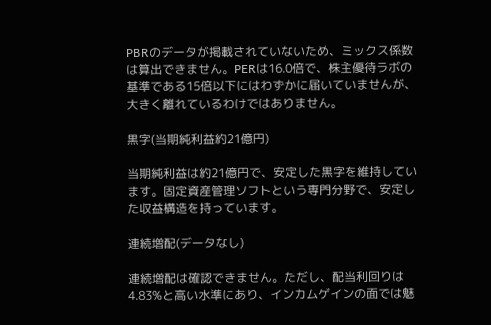PBRのデータが掲載されていないため、ミックス係数は算出できません。PERは16.0倍で、株主優待ラボの基準である15倍以下にはわずかに届いていませんが、大きく離れているわけではありません。

黒字(当期純利益約21億円)

当期純利益は約21億円で、安定した黒字を維持しています。固定資産管理ソフトという専門分野で、安定した収益構造を持っています。

連続増配(データなし)

連続増配は確認できません。ただし、配当利回りは4.83%と高い水準にあり、インカムゲインの面では魅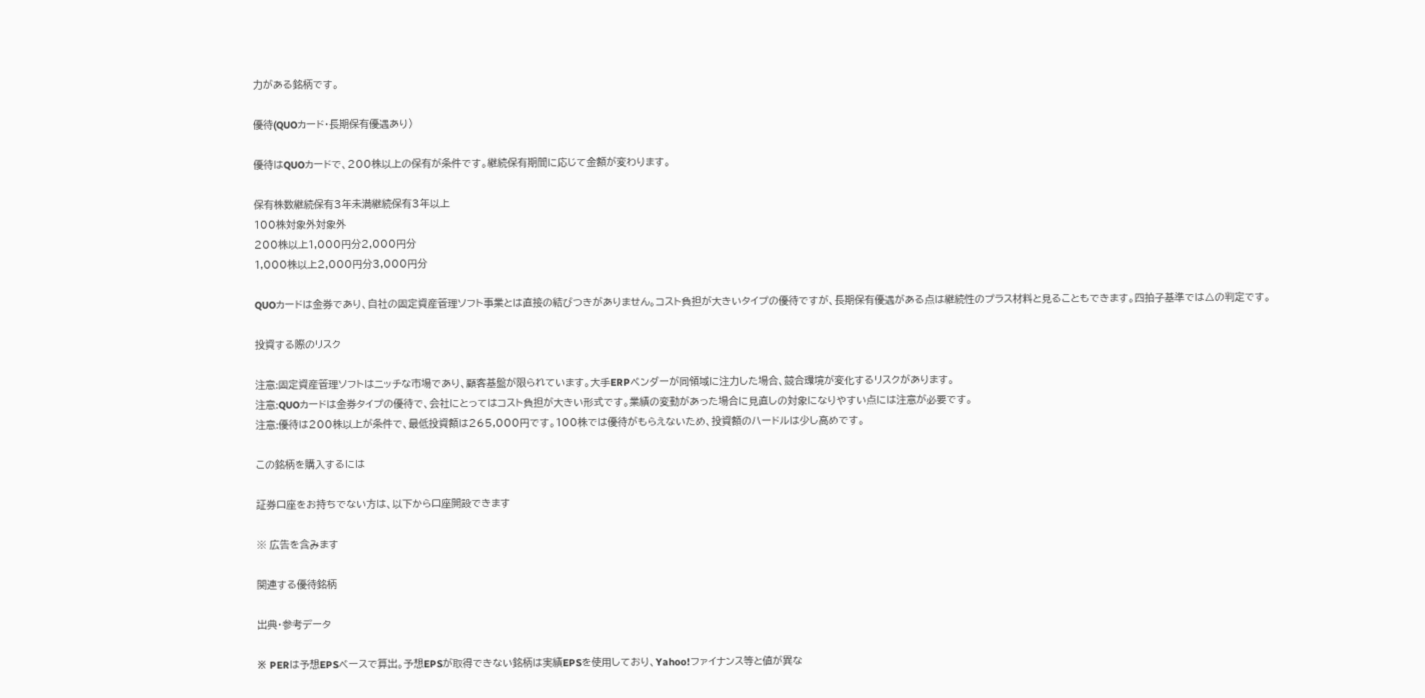力がある銘柄です。

優待(QUOカード・長期保有優遇あり)

優待はQUOカードで、200株以上の保有が条件です。継続保有期間に応じて金額が変わります。

保有株数継続保有3年未満継続保有3年以上
100株対象外対象外
200株以上1,000円分2,000円分
1,000株以上2,000円分3,000円分

QUOカードは金券であり、自社の固定資産管理ソフト事業とは直接の結びつきがありません。コスト負担が大きいタイプの優待ですが、長期保有優遇がある点は継続性のプラス材料と見ることもできます。四拍子基準では△の判定です。

投資する際のリスク

注意:固定資産管理ソフトはニッチな市場であり、顧客基盤が限られています。大手ERPベンダーが同領域に注力した場合、競合環境が変化するリスクがあります。
注意:QUOカードは金券タイプの優待で、会社にとってはコスト負担が大きい形式です。業績の変動があった場合に見直しの対象になりやすい点には注意が必要です。
注意:優待は200株以上が条件で、最低投資額は265,000円です。100株では優待がもらえないため、投資額のハードルは少し高めです。

この銘柄を購入するには

証券口座をお持ちでない方は、以下から口座開設できます

※ 広告を含みます

関連する優待銘柄

出典・参考データ

※ PERは予想EPSベースで算出。予想EPSが取得できない銘柄は実績EPSを使用しており、Yahoo!ファイナンス等と値が異な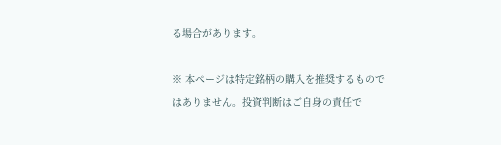る場合があります。

※ 本ページは特定銘柄の購入を推奨するものではありません。投資判断はご自身の責任で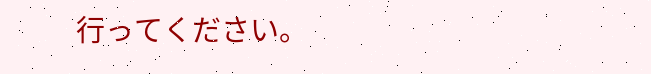行ってください。